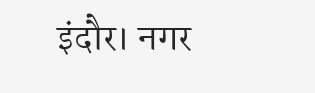इंदौर। नगर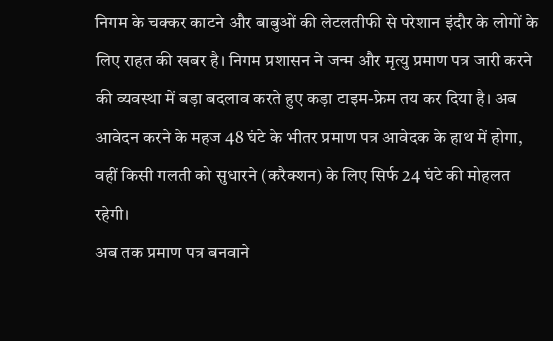निगम के चक्कर काटने और बाबुओं की लेटलतीफी से परेशान इंदौर के लोगों के लिए राहत की खबर है। निगम प्रशासन ने जन्म और मृत्यु प्रमाण पत्र जारी करने की व्यवस्था में बड़ा बदलाव करते हुए कड़ा टाइम-फ्रेम तय कर दिया है। अब आवेदन करने के महज 48 घंटे के भीतर प्रमाण पत्र आवेदक के हाथ में होगा, वहीं किसी गलती को सुधारने (करैक्शन) के लिए सिर्फ 24 घंटे की मोहलत रहेगी।
अब तक प्रमाण पत्र बनवाने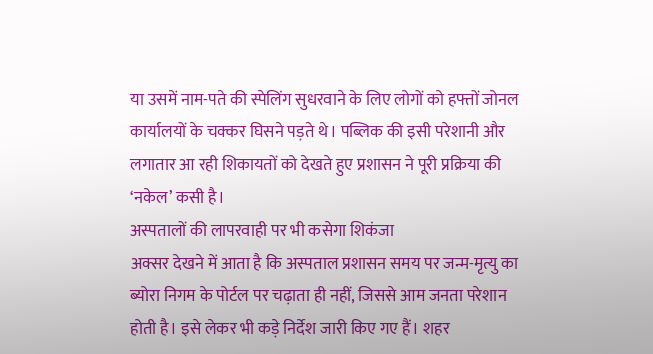या उसमें नाम-पते की स्पेलिंग सुधरवाने के लिए लोगों को हफ्तों जोनल कार्यालयों के चक्कर घिसने पड़ते थे। पब्लिक की इसी परेशानी और लगातार आ रही शिकायतों को देखते हुए प्रशासन ने पूरी प्रक्रिया की ‘नकेल’ कसी है।
अस्पतालों की लापरवाही पर भी कसेगा शिकंजा
अक्सर देखने में आता है कि अस्पताल प्रशासन समय पर जन्म-मृत्यु का ब्योरा निगम के पोर्टल पर चढ़ाता ही नहीं, जिससे आम जनता परेशान होती है। इसे लेकर भी कड़े निर्देश जारी किए गए हैं। शहर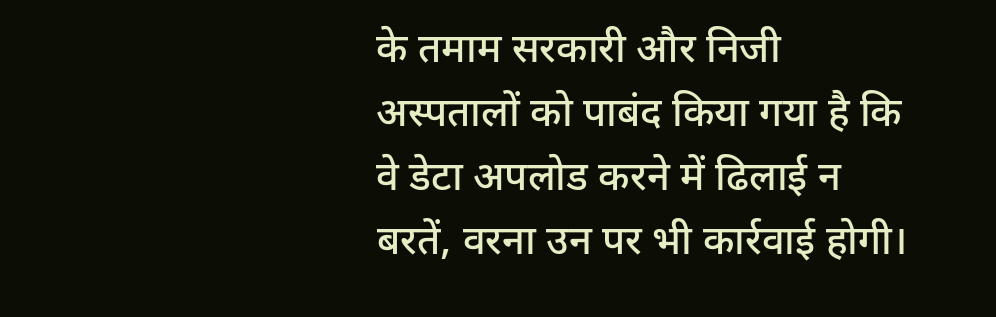के तमाम सरकारी और निजी अस्पतालों को पाबंद किया गया है कि वे डेटा अपलोड करने में ढिलाई न बरतें, वरना उन पर भी कार्रवाई होगी।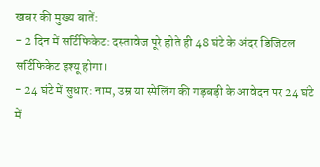खबर की मुख्य बातें:
- 2 दिन में सर्टिफिकेट: दस्तावेज पूरे होते ही 48 घंटे के अंदर डिजिटल सर्टिफिकेट इश्यू होगा।
- 24 घंटे में सुधार: नाम, उम्र या स्पेलिंग की गड़बड़ी के आवेदन पर 24 घंटे में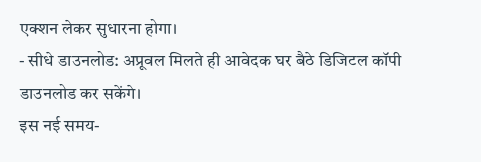एक्शन लेकर सुधारना होगा।
- सीधे डाउनलोड: अप्रूवल मिलते ही आवेदक घर बैठे डिजिटल कॉपी डाउनलोड कर सकेंगे।
इस नई समय-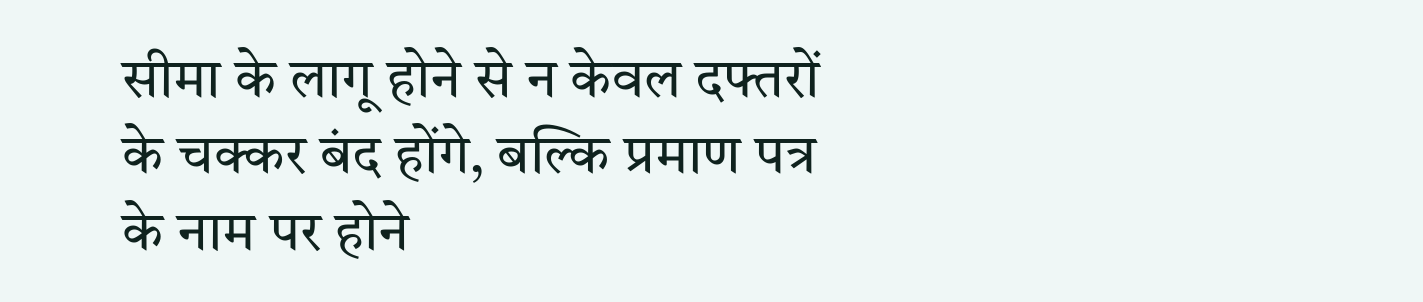सीमा के लागू होने से न केवल दफ्तरों के चक्कर बंद होंगे, बल्कि प्रमाण पत्र के नाम पर होने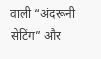वाली “अंदरूनी सेटिंग” और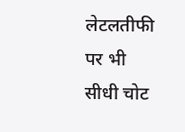लेटलतीफी पर भी सीधी चोट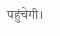पहुंचेगी।